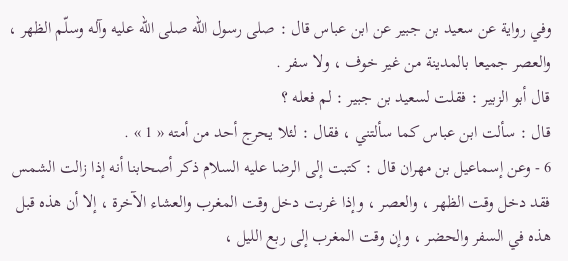وفي رواية عن سعيد بن جبير عن ابن عباس قال : صلى رسول اللّه صلى اللّه عليه وآله وسلّم الظهر ، والعصر جميعا بالمدينة من غير خوف ، ولا سفر .
قال أبو الزبير : فقلت لسعيد بن جبير : لم فعله ؟
قال : سألت ابن عباس كما سألتني ، فقال : لئلا يحرج أحد من أمته « 1 » .
6 - وعن إسماعيل بن مهران قال : كتبت إلى الرضا عليه السلام ذكر أصحابنا أنه إذا زالت الشمس فقد دخل وقت الظهر ، والعصر ، وإذا غربت دخل وقت المغرب والعشاء الآخرة ، إلا أن هذه قبل هذه في السفر والحضر ، وإن وقت المغرب إلى ربع الليل ،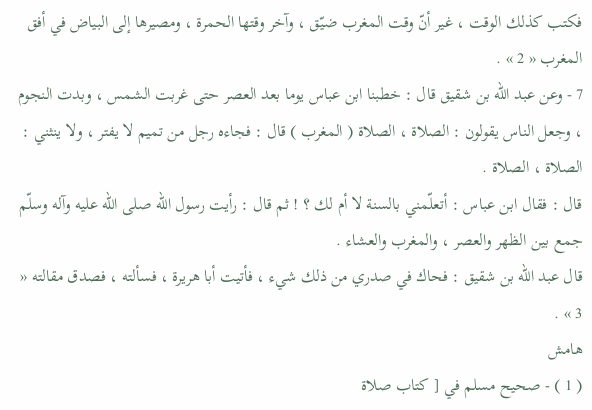فكتب كذلك الوقت ، غير أنّ وقت المغرب ضيّق ، وآخر وقتها الحمرة ، ومصيرها إلى البياض في أفق المغرب « 2 » .
7 - وعن عبد اللّه بن شقيق قال : خطبنا ابن عباس يوما بعد العصر حتى غربت الشمس ، وبدت النجوم ، وجعل الناس يقولون : الصلاة ، الصلاة ( المغرب ) قال : فجاءه رجل من تميم لا يفتر ، ولا ينثني : الصلاة ، الصلاة .
قال : فقال ابن عباس : أتعلّمني بالسنة لا أم لك ؟ ! ثم قال : رأيت رسول اللّه صلى اللّه عليه وآله وسلّم جمع بين الظهر والعصر ، والمغرب والعشاء .
قال عبد اللّه بن شقيق : فحاك في صدري من ذلك شيء ، فأتيت أبا هريرة ، فسألته ، فصدق مقالته « 3 » .
هامش
( 1 ) - صحيح مسلم في [ كتاب صلاة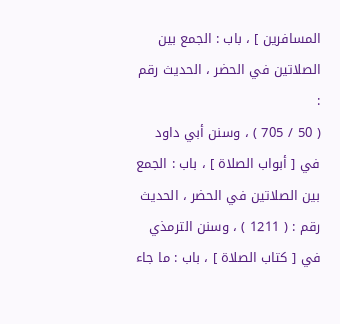المسافرين ] ، باب : الجمع بين الصلاتين في الحضر ، الحديث رقم :
( 50 / 705 ) ، وسنن أبي داود في [ أبواب الصلاة ] ، باب : الجمع بين الصلاتين في الحضر ، الحديث رقم : ( 1211 ) ، وسنن الترمذي في [ كتاب الصلاة ] ، باب : ما جاء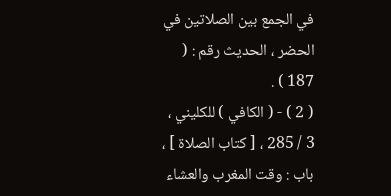في الجمع بين الصلاتين في الحضر ، الحديث رقم : ( 187 ) .
( 2 ) - ( الكافي ) للكليني ، 3 / 285 ، [ كتاب الصلاة ] ، باب : وقت المغرب والعشاء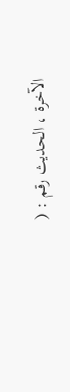الآخرة ، الحديث رقم : (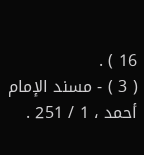16 ) .
( 3 ) - مسند الإمام أحمد ، 1 / 251 .